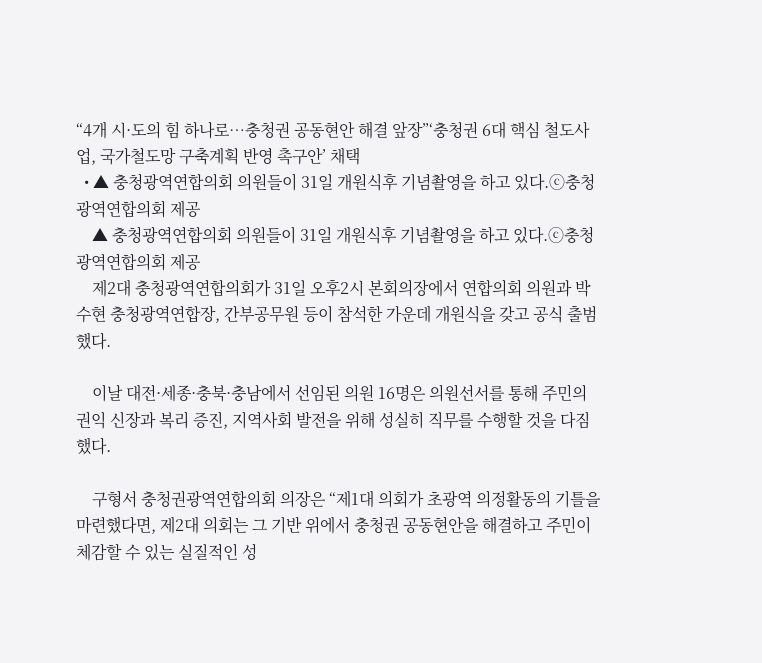“4개 시·도의 힘 하나로…충청권 공동현안 해결 앞장”‘충청권 6대 핵심 철도사업, 국가철도망 구축계획 반영 촉구안’ 채택
  • ▲ 충청광역연합의회 의원들이 31일 개원식후 기념촬영을 하고 있다.ⓒ충청광역연합의회 제공
    ▲ 충청광역연합의회 의원들이 31일 개원식후 기념촬영을 하고 있다.ⓒ충청광역연합의회 제공
    제2대 충청광역연합의회가 31일 오후2시 본회의장에서 연합의회 의원과 박수현 충청광역연합장, 간부공무원 등이 참석한 가운데 개원식을 갖고 공식 출범했다.

    이날 대전·세종·충북·충남에서 선임된 의원 16명은 의원선서를 통해 주민의 권익 신장과 복리 증진, 지역사회 발전을 위해 성실히 직무를 수행할 것을 다짐했다.

    구형서 충청권광역연합의회 의장은 “제1대 의회가 초광역 의정활동의 기틀을 마련했다면, 제2대 의회는 그 기반 위에서 충청권 공동현안을 해결하고 주민이 체감할 수 있는 실질적인 성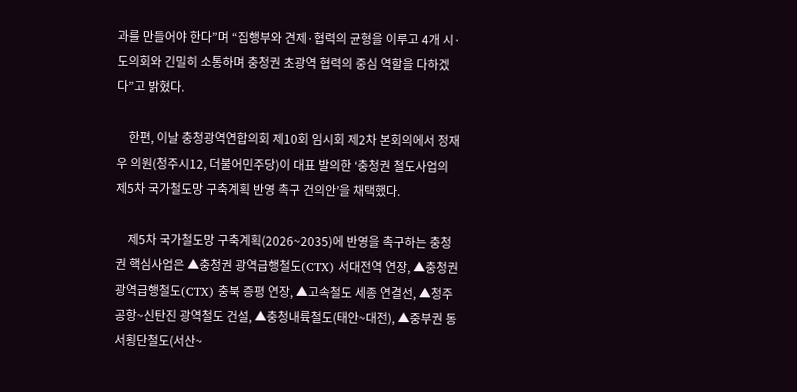과를 만들어야 한다”며 “집행부와 견제·협력의 균형을 이루고 4개 시·도의회와 긴밀히 소통하며 충청권 초광역 협력의 중심 역할을 다하겠다”고 밝혔다.

    한편, 이날 충청광역연합의회 제10회 임시회 제2차 본회의에서 정재우 의원(청주시12, 더불어민주당)이 대표 발의한 ‘충청권 철도사업의 제5차 국가철도망 구축계획 반영 촉구 건의안’을 채택했다.

    제5차 국가철도망 구축계획(2026~2035)에 반영을 촉구하는 충청권 핵심사업은 ▲충청권 광역급행철도(CTX) 서대전역 연장, ▲충청권 광역급행철도(CTX) 충북 증평 연장, ▲고속철도 세종 연결선, ▲청주공항~신탄진 광역철도 건설, ▲충청내륙철도(태안~대전), ▲중부권 동서횡단철도(서산~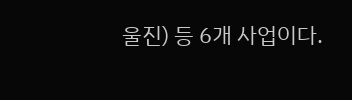울진) 등 6개 사업이다.